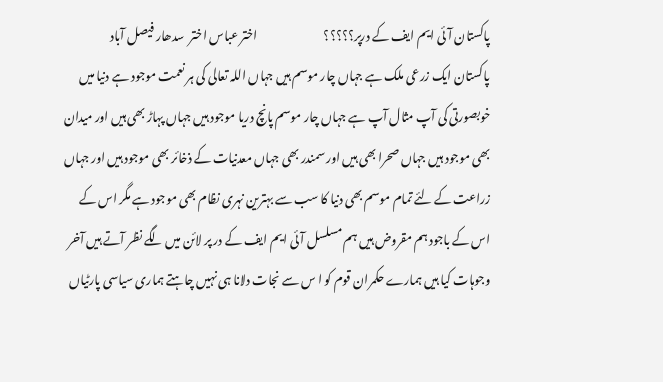پاکستان آئی ایم ایف کے درپر؟؟؟؟؟                            اختر عباس اختر  سدھار فیصل آباد
پاکستان ایک زرعی ملک ہے جہاں چار موسم ہیں جہاں اللہ تعالی کی ہر نعمت موجود ہے دنیا میں خوبصورتی کی آپ مثال آپ ہے جہاں چار موسم پانچ دریا موجود ہیں جہاں پہاڑ بھی ہیں اور میدان بھی موجود ہیں جہاں صحرا بھی ہیں اور سمندر بھی جہاں معدنیات کے ذخائر بھی موجود ہیں اور جہاں زراعت کے لئے تمام موسم بھی دنیا کا سب سے بہترین نہری نظام بھی موجود ہے مگر اس کے اس کے باجود ہم مقروض ہیں ہم مسلسل آئی ایم ایف کے در پر لائن میں لگے نظر آتے ہیں آخر وجوہات کیا ہیں ہمارے حکمران قوم کو ا س سے نجات دلانا ہی نہیں چاہتے ہماری سیاسی پارٹیاں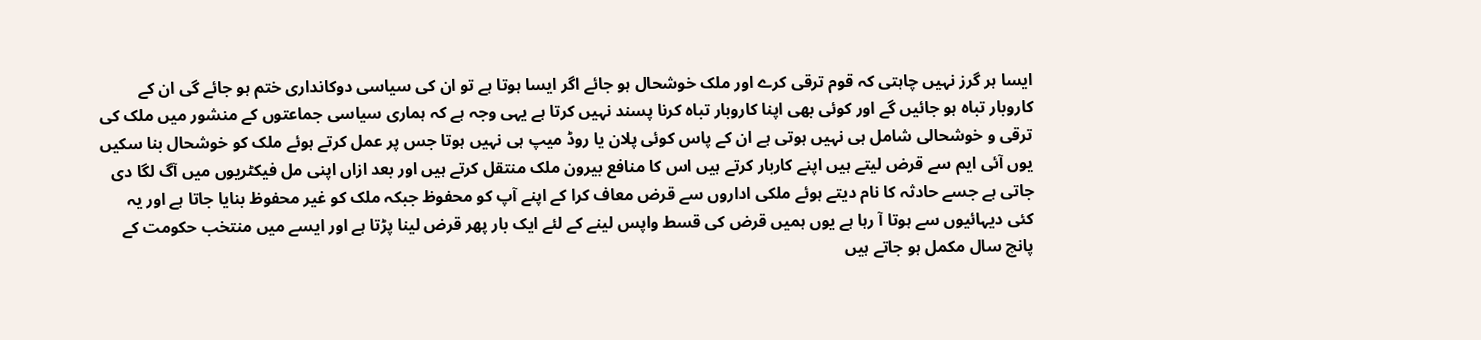ایسا ہر گرز نہیں چاہتی کہ قوم ترقی کرے اور ملک خوشحال ہو جائے اگر ایسا ہوتا ہے تو ان کی سیاسی دوکانداری ختم ہو جائے گی ان کے کاروبار تباہ ہو جائیں گے اور کوئی بھی اپنا کاروبار تباہ کرنا پسند نہیں کرتا ہے یہی وجہ ہے کہ ہماری سیاسی جماعتوں کے منشور میں ملک کی ترقی و خوشحالی شامل ہی نہیں ہوتی ہے ان کے پاس کوئی پلان یا روڈ میپ ہی نہیں ہوتا جس پر عمل کرتے ہوئے ملک کو خوشحال بنا سکیں یوں آئی ایم سے قرض لیتے ہیں اپنے کاربار کرتے ہیں اس کا منافع بیرون ملک منتقل کرتے ہیں اور بعد ازاں اپنی مل فیکٹریوں میں آگ لگا دی جاتی ہے جسے حادثہ کا نام دیتے ہوئے ملکی اداروں سے قرض معاف کرا کے اپنے آپ کو محفوظ جبکہ ملک کو غیر محفوظ بنایا جاتا ہے اور یہ کئی دیہائیوں سے ہوتا آ رہا ہے یوں ہمیں قرض کی قسط واپس لینے کے لئے ایک بار پھر قرض لینا پڑتا ہے اور ایسے میں منتخب حکومت کے پانچ سال مکمل ہو جاتے ہیں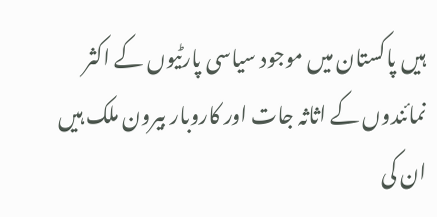ہیں پاکستان میں موجود سیاسی پارٹیوں کے اکثر نمائندوں کے اثاثہ جات اور کاروبار بیرون ملک ہیں ان کی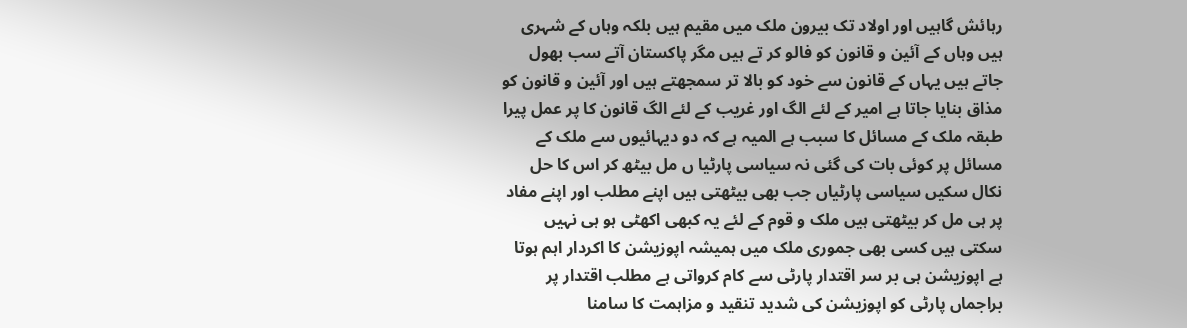رہائش گاہیں اور اولاد تک بیرون ملک میں مقیم ہیں بلکہ وہاں کے شہری ہیں وہاں کے آئین و قانون کو فالو کر تے ہیں مگر پاکستان آتے سب بھول جاتے ہیں یہاں کے قانون سے خود کو بالا تر سمجھتے ہیں اور آئین و قانون کو مذاق بنایا جاتا ہے امیر کے لئے الگ اور غریب کے لئے الگ قانون کا پر عمل پیرا طبقہ ملک کے مسائل کا سبب ہے المیہ ہے کہ دو دیہائیوں سے ملک کے مسائل پر کوئی بات کی گئی نہ سیاسی پارٹیا ں مل بیٹھ کر اس کا حل نکال سکیں سیاسی پارٹیاں جب بھی بیٹھتی ہیں اپنے مطلب اور اپنے مفاد پر ہی مل کر بیٹھتی ہیں ملک و قوم کے لئے یہ کبھی اکھٹی ہو ہی نہیں سکتی ہیں کسی بھی جموری ملک میں ہمیشہ اپوزیشن کا اکردار اہم ہوتا ہے اپوزیشن ہی بر سر اقتدار پارٹی سے کام کرواتی ہے مطلب اقتدار پر براجماں پارٹی کو اپوزیشن کی شدید تنقید و مزاہمت کا سامنا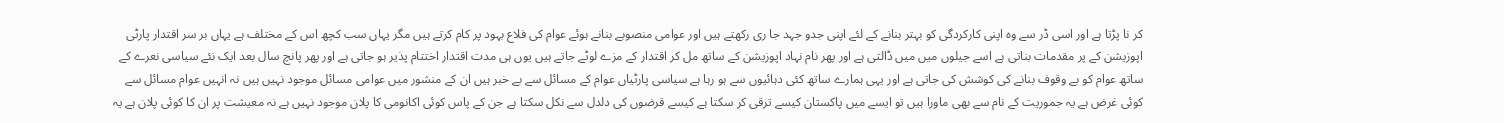کر نا پڑتا ہے اور اسی ڈر سے وہ اپنی کارکردگی کو بہتر بنانے کے لئے اپنی جدو جہد جا ری رکھتے ہیں اور عوامی منصوبے بنانے ہوئے عوام کی فلاع بہود پر کام کرتے ہیں مگر یہاں سب کچھ اس کے مختلف ہے یہاں بر سر اقتدار پارٹی اپوزیشن کے پر مقدمات بناتی ہے اسے جیلوں میں میں ڈالتی ہے اور پھر نام نہاد اپوزیشن کے ساتھ مل کر اقتدار کے مزے لوٹے جاتے ہیں یوں ہی مدت اقتدار اختتام پذیر ہو جاتی ہے اور پھر پانچ سال بعد ایک نئے سیاسی نعرے کے ساتھ عوام کو بے وقوف بنانے کی کوشش کی جاتی ہے اور یہی ہمارے ساتھ کئی دہائیوں سے ہو رہا ہے سیاسی پارٹیاں عوام کے مسائل سے بے خبر ہیں ان کے منشور میں عوامی مسائل موجود نہیں ہیں نہ انہیں عوام مسائل سے کوئی غرض ہے یہ جموریت کے نام سے بھی ماورا ہیں تو ایسے میں پاکستان کیسے ترقی کر سکتا ہے کیسے قرضوں کی دلدل سے نکل سکتا ہے جن کے پاس کوئی اکانومی کا پلان موجود نہیں ہے نہ معیشت پر ان کا کوئی پلان ہے یہ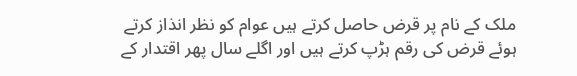ملک کے نام پر قرض حاصل کرتے ہیں عوام کو نظر انذاز کرتے ہوئے قرض کی رقم ہڑپ کرتے ہیں اور اگلے سال پھر اقتدار کے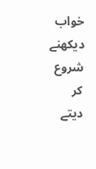خواب دیکھنے شروع کر دیتے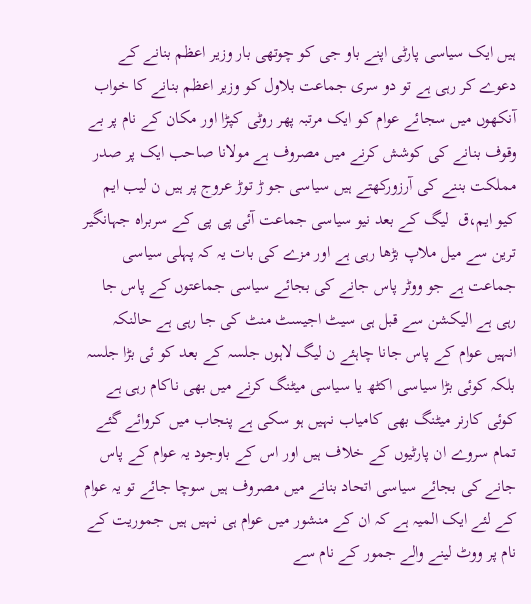ہیں ایک سیاسی پارٹی اپنے باو جی کو چوتھی بار وزیر اعظم بنانے کے دعوے کر رہی ہے تو دو سری جماعت بلاول کو وزیر اعظم بنانے کا خواب آنکھوں میں سجائے عوام کو ایک مرتبہ پھر روٹی کپڑا اور مکان کے نام پر بے وقوف بنانے کی کوشش کرنے میں مصروف ہے مولانا صاحب ایک پر صدر مملکت بننے کی آرزورکھتے ہیں سیاسی جو ڑ توڑ عروج پر ہیں ن لیب ایم کیو ایم،ق  لیگ کے بعد نیو سیاسی جماعت آئی پی پی کے سربراہ جہانگیر ترین سے میل ملاپ بڑھا رہی ہے اور مزے کی بات یہ کہ پہلی سیاسی جماعت ہے جو ووٹر پاس جانے کی بجائے سیاسی جماعتوں کے پاس جا رہی ہے الیکشن سے قبل ہی سیٹ اجیسٹ منٹ کی جا رہی ہے حالنکہ انہیں عوام کے پاس جانا چاہئے ن لیگ لاہوں جلسہ کے بعد کو ئی بڑا جلسہ بلکہ کوئی بڑا سیاسی اکٹھ یا سیاسی میٹنگ کرنے میں بھی ناکام رہی ہے کوئی کارنر میٹنگ بھی کامیاب نہیں ہو سکی ہے پنجاب میں کروائے گئے تمام سروے ان پارٹیوں کے خلاف ہیں اور اس کے باوجود یہ عوام کے پاس جانے کی بجائے سیاسی اتحاد بنانے میں مصروف ہیں سوچا جائے تو یہ عوام کے لئے ایک المیہ ہے کہ ان کے منشور میں عوام ہی نہیں ہیں جموریت کے نام پر ووٹ لینے والے جمور کے نام سے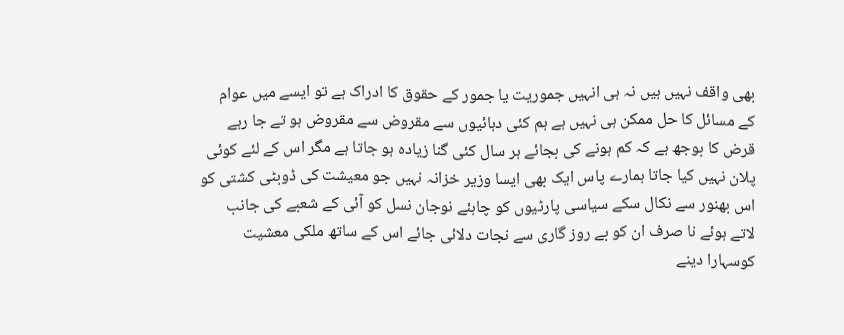بھی واقف نہیں ہیں نہ ہی انہیں جموریت یا جمور کے حقوق کا ادراک ہے تو ایسے میں عوام کے مسائل کا حل ممکن ہی نہیں ہے ہم کئی دہائیوں سے مقروض سے مقروض ہو تے جا رہے قرض کا بوجھ ہے کہ کم ہونے کی بجائے ہر سال کئی گنا زیادہ ہو جاتا ہے مگر اس کے لئے کوئی پلان نہیں کیا جاتا ہمارے پاس ایک بھی ایسا وزیر خزانہ نہیں جو معیشت کی ڈوبٹی کشتی کو اس بھنور سے نکال سکے سیاسی پارٹیوں کو چاہئے نوجان نسل کو آئی کے شعبے کی جانب لاتے ہوئے نا صرف ان کو بے روز گاری سے نجات دلائی جائے اس کے ساتھ ملکی معشیت کوسہارا دینے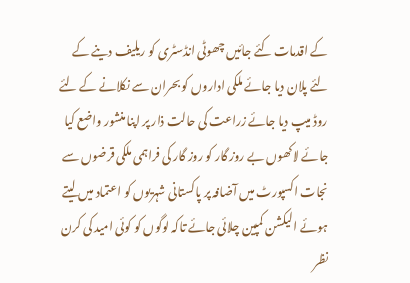کے اقدمات کئے جائیں چھوٹی انڈسٹری کو ریلیف دینے کے لئے پلان دیا جائے ملکی اداروں کو بحران سے نکلانے کے لئے روڈ میپ دیا جائے زراعت کی حالت ذار پر اپنا منشور واضع کیا جائے لاکھوں بے روز گار کو روز گار کی فراہمی ملکی قرضوں سے نجات اکسپورٹ میں آضافہ پر پاکستانی شہریوں کو اعتماد میں لیتے ہوئے الیکشن کمپین چلائی جائے تاکہ لوگوں کو کوئی امید کی کرن نظر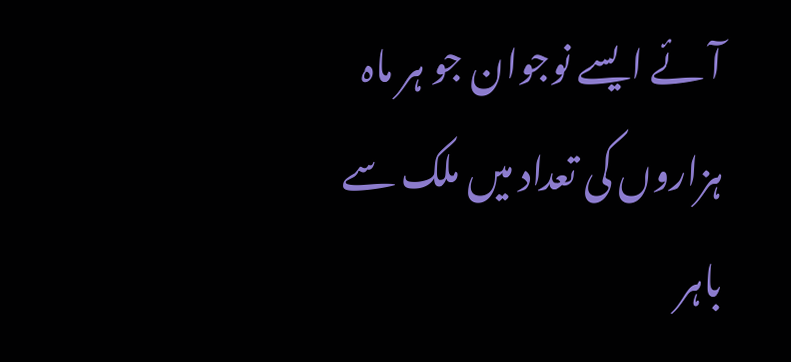آئے ایسے نوجوان جو ہر ماہ ہزاروں کی تعداد میں ملک سے باہر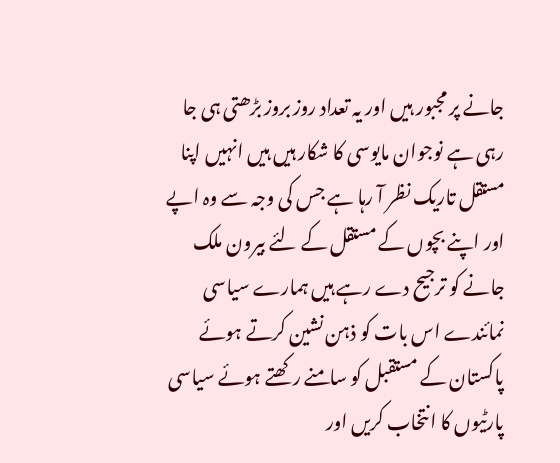جانے پر مجبور ہیں اور یہ تعداد روز بروز بڑھتی ہی جا رہی ہے نوجوان مایوسی کا شکار ہیں ہیں انہیں اپنا مستقل تاریک نظر آ رہا ہے جس کی وجہ سے وہ اپے اور اپنے بچوں کے مستقل کے لئے بیرون ملک جانے کو ترجیح دے رہے ہیں ہمارے سیاسی نمائندے اس بات کو ذہن نشین کرتے ہوئے پاکستان کے مستقبل کو سامنے رکھتے ہوئے سیاسی پارٹیوں کا انتخاب کریں اور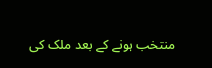منتخب ہونے کے بعد ملک کی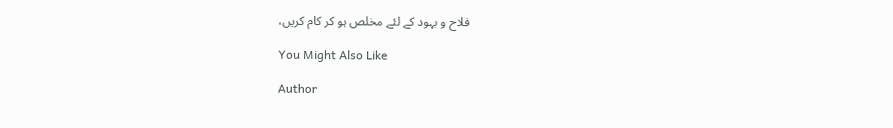فلاح و بہود کے لئے مخلص ہو کر کام کریں،

You Might Also Like

Author